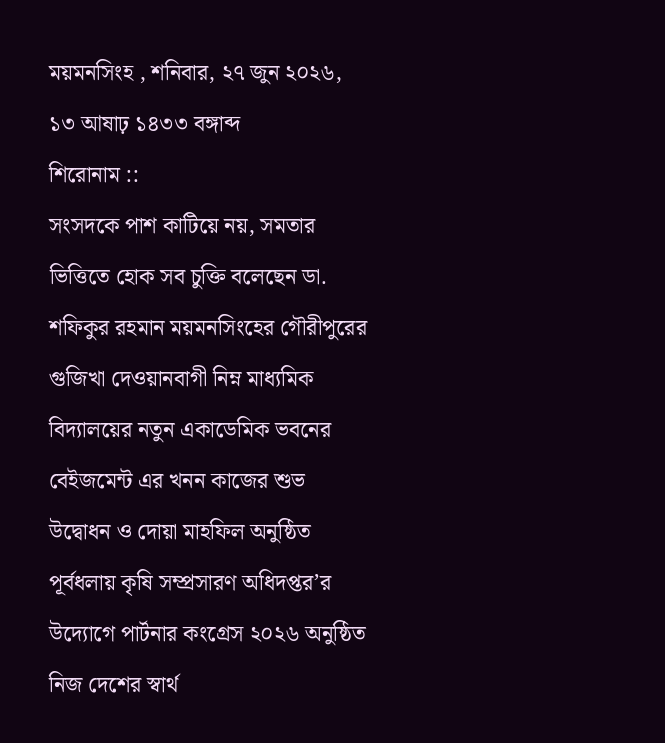ময়মনসিংহ , শনিবার, ২৭ জুন ২০২৬, ১৩ আষাঢ় ১৪৩৩ বঙ্গাব্দ
শিরোনাম ::
সংসদকে পাশ কাটিয়ে নয়, সমতার ভিত্তিতে হোক সব চুক্তি বলেছেন ডা. শফিকুর রহমান ময়মনসিংহের গৌরীপুরের গুজিখা দেওয়ানবাগী নিম্ন মাধ্যমিক বিদ্যালয়ের নতুন একাডেমিক ভবনের বেইজমেন্ট এর খনন কাজের শুভ উদ্বোধন ও দোয়া মাহফিল অনুষ্ঠিত পূর্বধলায় কৃষি সম্প্রসারণ অধিদপ্তর’র উদ্যোগে পার্টনার কংগ্রেস ২০২৬ অনুষ্ঠিত নিজ দেশের স্বার্থ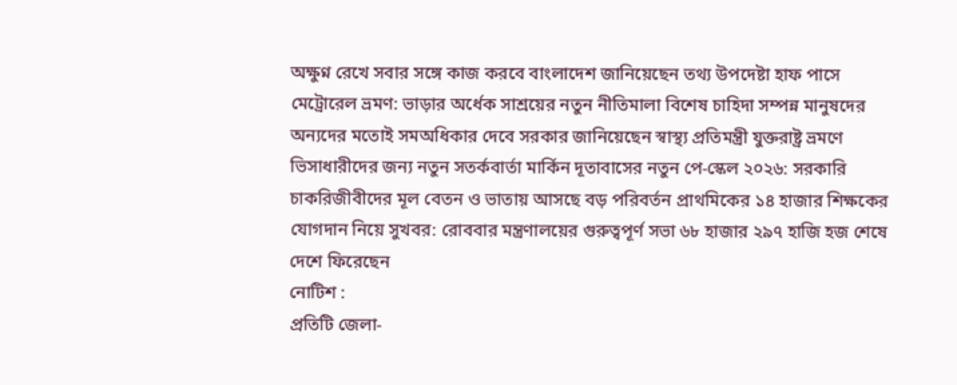অক্ষুণ্ন রেখে সবার সঙ্গে কাজ করবে বাংলাদেশ জানিয়েছেন তথ্য উপদেষ্টা হাফ পাসে মেট্রোরেল ভ্রমণ: ভাড়ার অর্ধেক সাশ্রয়ের নতুন নীতিমালা বিশেষ চাহিদা সম্পন্ন মানুষদের অন্যদের মতোই সমঅধিকার দেবে সরকার জানিয়েছেন স্বাস্থ্য প্রতিমন্ত্রী যুক্তরাষ্ট্র ভ্রমণে ভিসাধারীদের জন্য নতুন সতর্কবার্তা মার্কিন দূতাবাসের নতুন পে-স্কেল ২০২৬: সরকারি চাকরিজীবীদের মূল বেতন ও ভাতায় আসছে বড় পরিবর্তন প্রাথমিকের ১৪ হাজার শিক্ষকের যোগদান নিয়ে সুখবর: রোববার মন্ত্রণালয়ের গুরুত্বপূর্ণ সভা ৬৮ হাজার ২৯৭ হাজি হজ শেষে দেশে ফিরেছেন
নোটিশ :
প্রতিটি জেলা-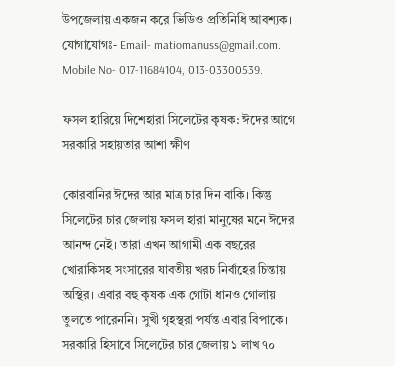উপজেলায় একজন করে ভিডিও প্রতিনিধি আবশ্যক। যোগাযোগঃ- Email- matiomanuss@gmail.com. Mobile No- 017-11684104, 013-03300539.

ফসল হারিয়ে দিশেহারা সিলেটের কৃষক: ঈদের আগে সরকারি সহায়তার আশা ক্ষীণ

কোরবানির ঈদের আর মাত্র চার দিন বাকি। কিন্তু সিলেটের চার জেলায় ফসল হারা মানুষের মনে ঈদের আনন্দ নেই। তারা এখন আগামী এক বছরের খোরাকিসহ সংসারের যাবতীয় খরচ নির্বাহের চিন্তায় অস্থির। এবার বহু কৃষক এক গোটা ধানও গোলায় তুলতে পারেননি। সুখী গৃহস্থরা পর্যন্ত এবার বিপাকে। সরকারি হিসাবে সিলেটের চার জেলায় ১ লাখ ৭০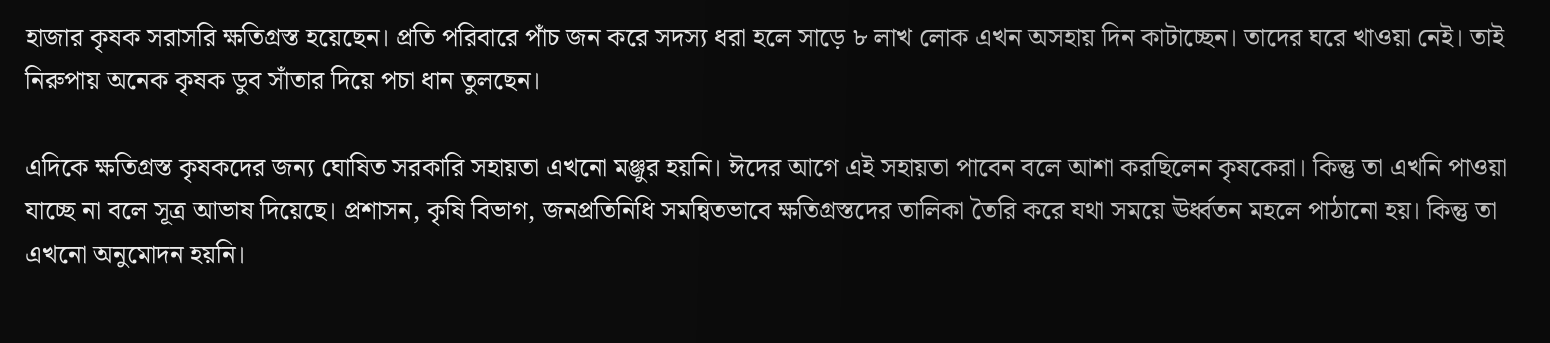হাজার কৃষক সরাসরি ক্ষতিগ্রস্ত হয়েছেন। প্রতি পরিবারে পাঁচ জন করে সদস্য ধরা হলে সাড়ে ৮ লাখ লোক এখন অসহায় দিন কাটাচ্ছেন। তাদের ঘরে খাওয়া নেই। তাই নিরুপায় অনেক কৃষক ডুব সাঁতার দিয়ে পচা ধান তুলছেন।

এদিকে ক্ষতিগ্রস্ত কৃষকদের জন্য ঘোষিত সরকারি সহায়তা এখনো মঞ্জুর হয়নি। ঈদের আগে এই সহায়তা পাবেন বলে আশা করছিলেন কৃষকেরা। কিন্তু তা এখনি পাওয়া যাচ্ছে না বলে সূত্র আভাষ দিয়েছে। প্রশাসন, কৃষি বিভাগ, জনপ্রতিনিধি সমন্বিতভাবে ক্ষতিগ্রস্তদের তালিকা তৈরি করে যথা সময়ে ঊর্ধ্বতন মহলে পাঠানো হয়। কিন্তু তা এখনো অনুমোদন হয়নি।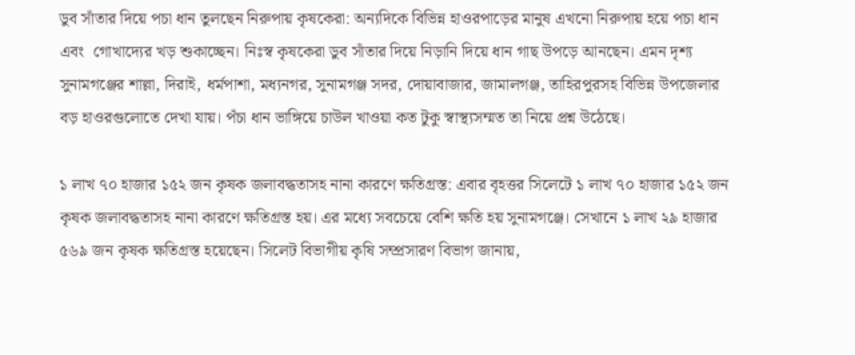ডুব সাঁতার দিয়ে পচা ধান তুলছেন নিরুপায় কৃষকেরা: অন্যদিকে বিভিন্ন হাওরপাড়ের মানুষ এখনো নিরুপায় হয়ে পচা ধান এবং  গোখাদ্যের খড় শুকাচ্ছেন। নিঃস্ব কৃষকেরা ডুব সাঁতার দিয়ে নিড়ানি দিয়ে ধান গাছ উপড়ে আনছেন। এমন দৃশ্য সুনামগঞ্জের শাল্লা, দিরাই, ধর্মপাশা, মধ্যনগর, সুনামগঞ্জ সদর, দোয়াবাজার, জামালগঞ্জ, তাহিরপুরসহ বিভিন্ন উপজেলার বড় হাওরগুলোতে দেখা যায়। পঁচা ধান ভাঙ্গিয়ে চাউল খাওয়া কত টুকু স্বাস্থ্যসম্মত তা নিয়ে প্রশ্ন উঠেছে।

১ লাখ ৭০ হাজার ১৫২ জন কৃষক জলাবদ্ধতাসহ নানা কারণে ক্ষতিগ্রস্ত: এবার বৃহত্তর সিলেটে ১ লাখ ৭০ হাজার ১৫২ জন কৃষক জলাবদ্ধতাসহ নানা কারণে ক্ষতিগ্রস্ত হয়। এর মধ্যে সবচেয়ে বেশি ক্ষতি হয় সুনামগঞ্জে। সেখানে ১ লাখ ২৯ হাজার ৫৬৯ জন কৃষক ক্ষতিগ্রস্ত হয়েছেন। সিলেট বিভাগীয় কৃষি সম্প্রসারণ বিভাগ জানায়,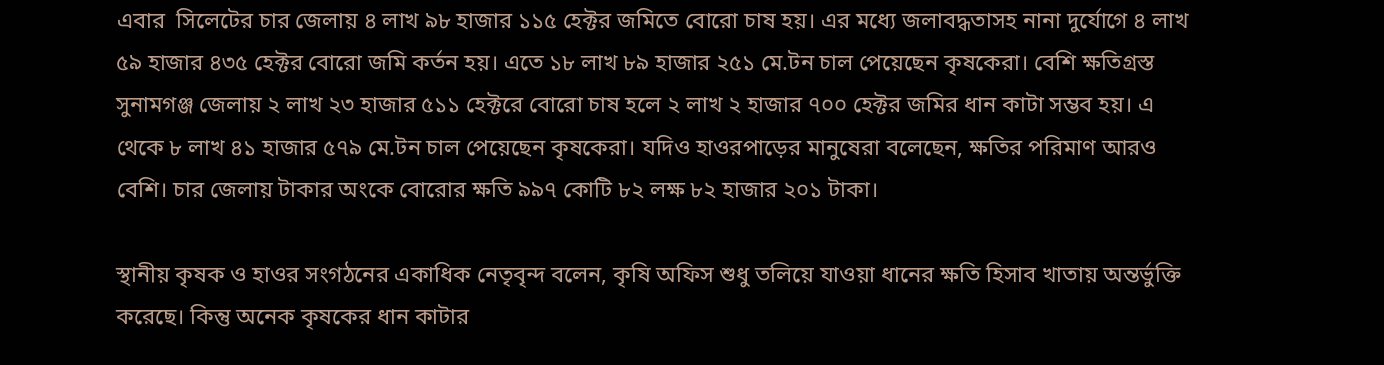এবার  সিলেটের চার জেলায় ৪ লাখ ৯৮ হাজার ১১৫ হেক্টর জমিতে বোরো চাষ হয়। এর মধ্যে জলাবদ্ধতাসহ নানা দুর্যোগে ৪ লাখ ৫৯ হাজার ৪৩৫ হেক্টর বোরো জমি কর্তন হয়। এতে ১৮ লাখ ৮৯ হাজার ২৫১ মে.টন চাল পেয়েছেন কৃষকেরা। বেশি ক্ষতিগ্রস্ত সুনামগঞ্জ জেলায় ২ লাখ ২৩ হাজার ৫১১ হেক্টরে বোরো চাষ হলে ২ লাখ ২ হাজার ৭০০ হেক্টর জমির ধান কাটা সম্ভব হয়। এ থেকে ৮ লাখ ৪১ হাজার ৫৭৯ মে.টন চাল পেয়েছেন কৃষকেরা। যদিও হাওরপাড়ের মানুষেরা বলেছেন, ক্ষতির পরিমাণ আরও বেশি। চার জেলায় টাকার অংকে বোরোর ক্ষতি ৯৯৭ কোটি ৮২ লক্ষ ৮২ হাজার ২০১ টাকা।

স্থানীয় কৃষক ও হাওর সংগঠনের একাধিক নেতৃবৃন্দ বলেন, কৃষি অফিস শুধু তলিয়ে যাওয়া ধানের ক্ষতি হিসাব খাতায় অন্তর্ভুক্তি করেছে। কিন্তু অনেক কৃষকের ধান কাটার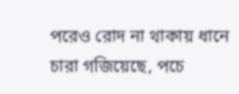পরেও রোদ না থাকায় ধানে চারা গজিয়েছে, পচে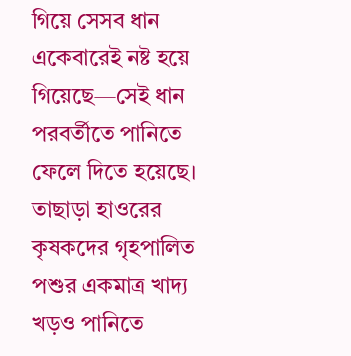গিয়ে সেসব ধান একেবারেই নষ্ট হয়ে গিয়েছে—সেই ধান পরবর্তীতে পানিতে ফেলে দিতে হয়েছে। তাছাড়া হাওরের কৃষকদের গৃহপালিত পশুর একমাত্র খাদ্য খড়ও পানিতে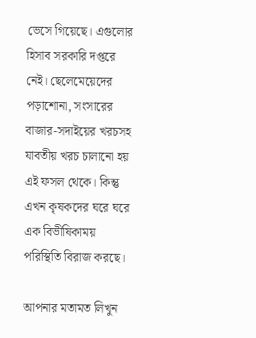ভেসে গিয়েছে। এগুলোর হিসাব সরকারি দপ্তরে নেই। ছেলেমেয়েদের পড়াশোনা, সংসারের বাজার-সদাইয়ের খরচসহ যাবতীয় খরচ চালানো হয় এই ফসল থেকে। কিন্তু এখন কৃষকদের ঘরে ঘরে এক বিভীষিকাময় পরিস্থিতি বিরাজ করছে।

আপনার মতামত লিখুন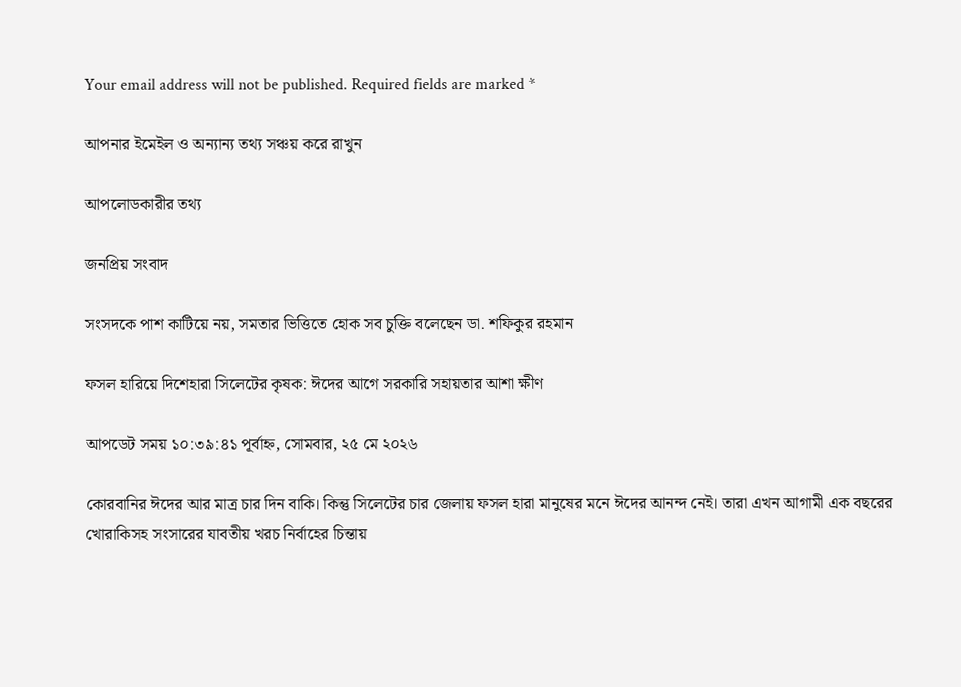Your email address will not be published. Required fields are marked *

আপনার ইমেইল ও অন্যান্য তথ্য সঞ্চয় করে রাখুন

আপলোডকারীর তথ্য

জনপ্রিয় সংবাদ

সংসদকে পাশ কাটিয়ে নয়, সমতার ভিত্তিতে হোক সব চুক্তি বলেছেন ডা. শফিকুর রহমান

ফসল হারিয়ে দিশেহারা সিলেটের কৃষক: ঈদের আগে সরকারি সহায়তার আশা ক্ষীণ

আপডেট সময় ১০:৩৯:৪১ পূর্বাহ্ন, সোমবার, ২৫ মে ২০২৬

কোরবানির ঈদের আর মাত্র চার দিন বাকি। কিন্তু সিলেটের চার জেলায় ফসল হারা মানুষের মনে ঈদের আনন্দ নেই। তারা এখন আগামী এক বছরের খোরাকিসহ সংসারের যাবতীয় খরচ নির্বাহের চিন্তায়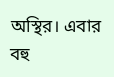অস্থির। এবার বহু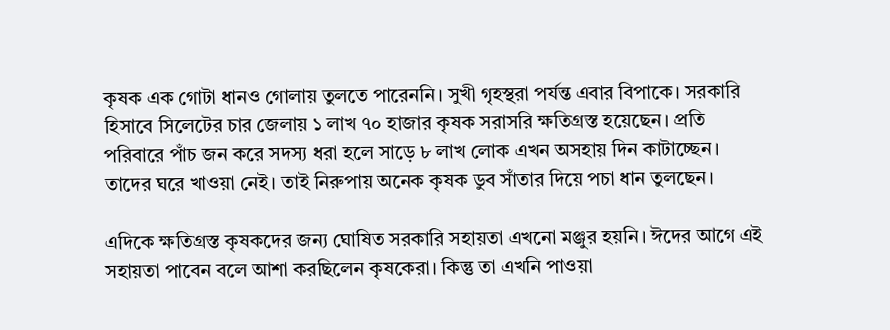কৃষক এক গোটা ধানও গোলায় তুলতে পারেননি। সুখী গৃহস্থরা পর্যন্ত এবার বিপাকে। সরকারি হিসাবে সিলেটের চার জেলায় ১ লাখ ৭০ হাজার কৃষক সরাসরি ক্ষতিগ্রস্ত হয়েছেন। প্রতি পরিবারে পাঁচ জন করে সদস্য ধরা হলে সাড়ে ৮ লাখ লোক এখন অসহায় দিন কাটাচ্ছেন। তাদের ঘরে খাওয়া নেই। তাই নিরুপায় অনেক কৃষক ডুব সাঁতার দিয়ে পচা ধান তুলছেন।

এদিকে ক্ষতিগ্রস্ত কৃষকদের জন্য ঘোষিত সরকারি সহায়তা এখনো মঞ্জুর হয়নি। ঈদের আগে এই সহায়তা পাবেন বলে আশা করছিলেন কৃষকেরা। কিন্তু তা এখনি পাওয়া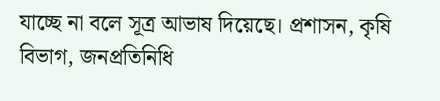যাচ্ছে না বলে সূত্র আভাষ দিয়েছে। প্রশাসন, কৃষি বিভাগ, জনপ্রতিনিধি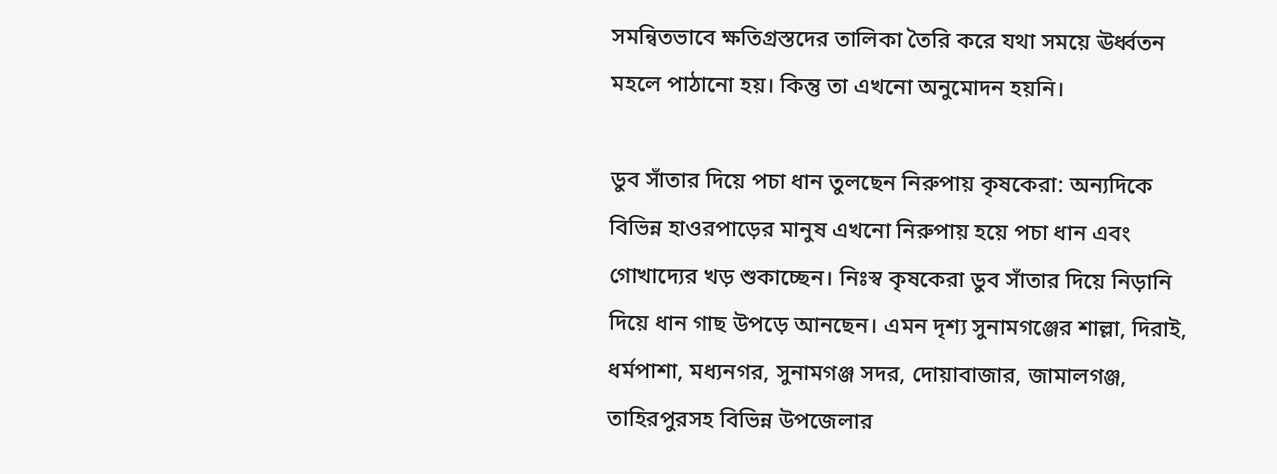সমন্বিতভাবে ক্ষতিগ্রস্তদের তালিকা তৈরি করে যথা সময়ে ঊর্ধ্বতন মহলে পাঠানো হয়। কিন্তু তা এখনো অনুমোদন হয়নি।

ডুব সাঁতার দিয়ে পচা ধান তুলছেন নিরুপায় কৃষকেরা: অন্যদিকে বিভিন্ন হাওরপাড়ের মানুষ এখনো নিরুপায় হয়ে পচা ধান এবং  গোখাদ্যের খড় শুকাচ্ছেন। নিঃস্ব কৃষকেরা ডুব সাঁতার দিয়ে নিড়ানি দিয়ে ধান গাছ উপড়ে আনছেন। এমন দৃশ্য সুনামগঞ্জের শাল্লা, দিরাই, ধর্মপাশা, মধ্যনগর, সুনামগঞ্জ সদর, দোয়াবাজার, জামালগঞ্জ, তাহিরপুরসহ বিভিন্ন উপজেলার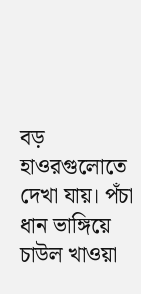বড় হাওরগুলোতে দেখা যায়। পঁচা ধান ভাঙ্গিয়ে চাউল খাওয়া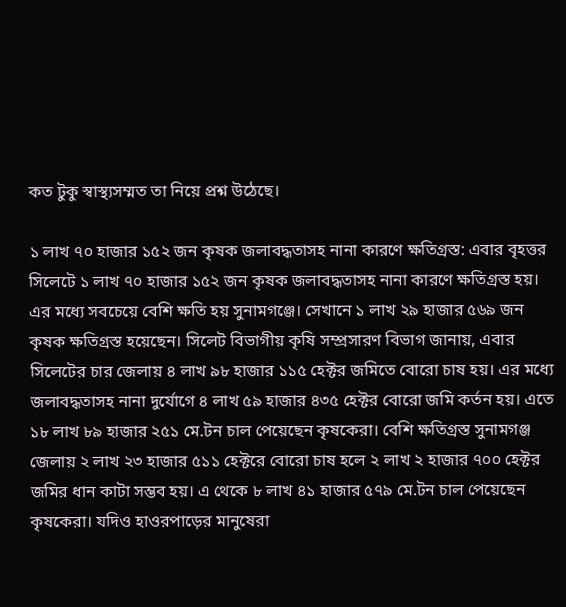কত টুকু স্বাস্থ্যসম্মত তা নিয়ে প্রশ্ন উঠেছে।

১ লাখ ৭০ হাজার ১৫২ জন কৃষক জলাবদ্ধতাসহ নানা কারণে ক্ষতিগ্রস্ত: এবার বৃহত্তর সিলেটে ১ লাখ ৭০ হাজার ১৫২ জন কৃষক জলাবদ্ধতাসহ নানা কারণে ক্ষতিগ্রস্ত হয়। এর মধ্যে সবচেয়ে বেশি ক্ষতি হয় সুনামগঞ্জে। সেখানে ১ লাখ ২৯ হাজার ৫৬৯ জন কৃষক ক্ষতিগ্রস্ত হয়েছেন। সিলেট বিভাগীয় কৃষি সম্প্রসারণ বিভাগ জানায়, এবার  সিলেটের চার জেলায় ৪ লাখ ৯৮ হাজার ১১৫ হেক্টর জমিতে বোরো চাষ হয়। এর মধ্যে জলাবদ্ধতাসহ নানা দুর্যোগে ৪ লাখ ৫৯ হাজার ৪৩৫ হেক্টর বোরো জমি কর্তন হয়। এতে ১৮ লাখ ৮৯ হাজার ২৫১ মে.টন চাল পেয়েছেন কৃষকেরা। বেশি ক্ষতিগ্রস্ত সুনামগঞ্জ জেলায় ২ লাখ ২৩ হাজার ৫১১ হেক্টরে বোরো চাষ হলে ২ লাখ ২ হাজার ৭০০ হেক্টর জমির ধান কাটা সম্ভব হয়। এ থেকে ৮ লাখ ৪১ হাজার ৫৭৯ মে.টন চাল পেয়েছেন কৃষকেরা। যদিও হাওরপাড়ের মানুষেরা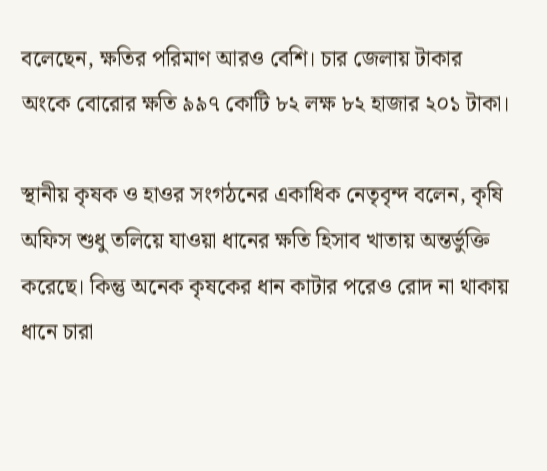বলেছেন, ক্ষতির পরিমাণ আরও বেশি। চার জেলায় টাকার অংকে বোরোর ক্ষতি ৯৯৭ কোটি ৮২ লক্ষ ৮২ হাজার ২০১ টাকা।

স্থানীয় কৃষক ও হাওর সংগঠনের একাধিক নেতৃবৃন্দ বলেন, কৃষি অফিস শুধু তলিয়ে যাওয়া ধানের ক্ষতি হিসাব খাতায় অন্তর্ভুক্তি করেছে। কিন্তু অনেক কৃষকের ধান কাটার পরেও রোদ না থাকায় ধানে চারা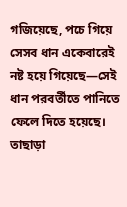গজিয়েছে, পচে গিয়ে সেসব ধান একেবারেই নষ্ট হয়ে গিয়েছে—সেই ধান পরবর্তীতে পানিতে ফেলে দিতে হয়েছে। তাছাড়া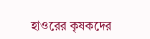হাওরের কৃষকদের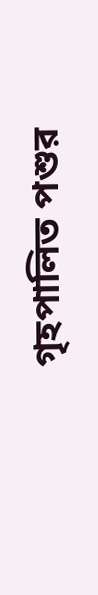গৃহপালিত পশুর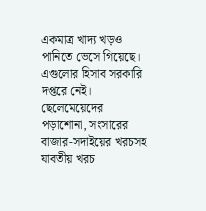একমাত্র খাদ্য খড়ও পানিতে ভেসে গিয়েছে। এগুলোর হিসাব সরকারি দপ্তরে নেই। ছেলেমেয়েদের পড়াশোনা, সংসারের বাজার-সদাইয়ের খরচসহ যাবতীয় খরচ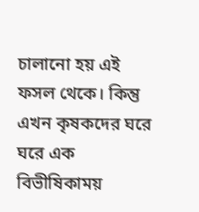চালানো হয় এই ফসল থেকে। কিন্তু এখন কৃষকদের ঘরে ঘরে এক বিভীষিকাময়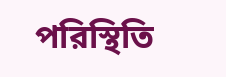পরিস্থিতি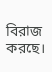বিরাজ করছে।